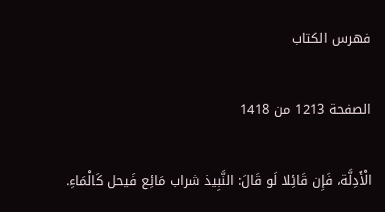فهرس الكتاب

الصفحة 1213 من 1418

الْأَدِلَّة، فَإِن قَائِلا لَو قَالَ: النَّبِيذ شراب مَائِع فَيحل كَالْمَاءِ.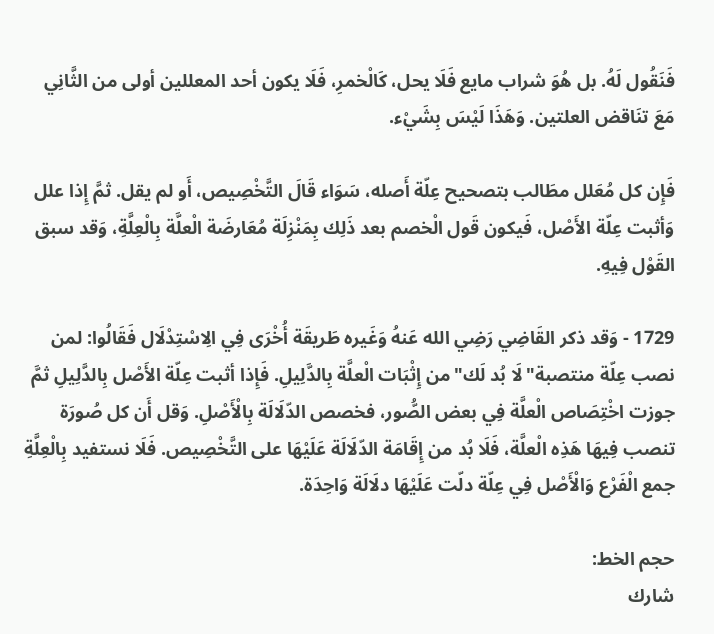فَنَقُول لَهُ. بل هُوَ شراب مايع فَلَا يحل، كَالْخمرِ، فَلَا يكون أحد المعللين أولى من الثَّانِي مَعَ تنَاقض العلتين. وَهَذَا لَيْسَ بِشَيْء.

فَإِن كل مُعَلل مطَالب بتصحيح عِلّة أَصله، سَوَاء قَالَ التَّخْصِيص، أَو لم يقل. ثمَّ إِذا علل وَأثبت عِلّة الأَصْل، فَيكون قَول الْخصم بعد ذَلِك بِمَنْزِلَة مُعَارضَة الْعلَّة بِالْعِلَّةِ، وَقد سبق القَوْل فِيهِ.

1729 - وَقد ذكر القَاضِي رَضِي الله عَنهُ وَغَيره طَريقَة أُخْرَى فِي الِاسْتِدْلَال فَقَالُوا: لمن نصب عِلّة منتصبة"لَا بُد لَك"من إِثْبَات الْعلَّة بِالدَّلِيلِ. فَإِذا أثبت عِلّة الأَصْل بِالدَّلِيلِ ثمَّ جوزت اخْتِصَاص الْعلَّة فِي بعض الصُّور، فخصص الدّلَالَة بِالْأَصْلِ. وَقل أَن كل صُورَة تنصب فِيهَا هَذِه الْعلَّة، فَلَا بُد من إِقَامَة الدّلَالَة عَلَيْهَا على التَّخْصِيص. فَلَا نستفيد بِالْعِلَّةِ جمع الْفَرْع وَالْأَصْل فِي عِلّة دلّت عَلَيْهَا دلَالَة وَاحِدَة.

حجم الخط:
شارك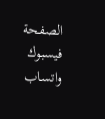الصفحة
فيسبوك واتساب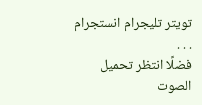تويتر تليجرام انستجرام
. . .
فضلًا انتظر تحميل الصوت